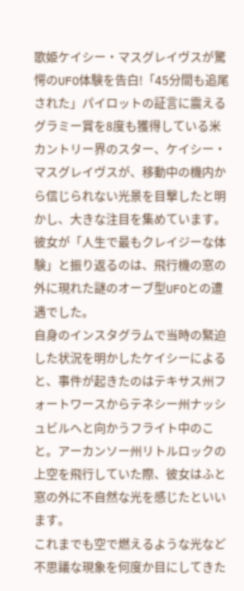歌姫ケイシー・マスグレイヴスが驚愕のUFO体験を告白!「45分間も追尾された」パイロットの証言に震える
グラミー賞を8度も獲得している米カントリー界のスター、ケイシー・マスグレイヴスが、移動中の機内から信じられない光景を目撃したと明かし、大きな注目を集めています。彼女が「人生で最もクレイジーな体験」と振り返るのは、飛行機の窓の外に現れた謎のオーブ型UFOとの遭遇でした。
自身のインスタグラムで当時の緊迫した状況を明かしたケイシーによると、事件が起きたのはテキサス州フォートワースからテネシー州ナッシュビルへと向かうフライト中のこと。アーカンソー州リトルロックの上空を飛行していた際、彼女はふと窓の外に不自然な光を感じたといいます。
これまでも空で燃えるような光など不思議な現象を何度か目にしてきた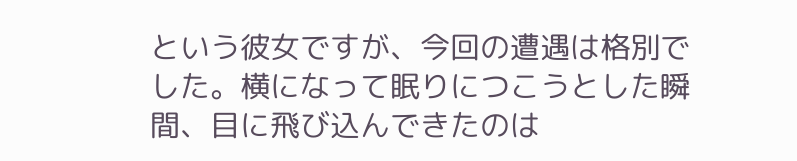という彼女ですが、今回の遭遇は格別でした。横になって眠りにつこうとした瞬間、目に飛び込んできたのは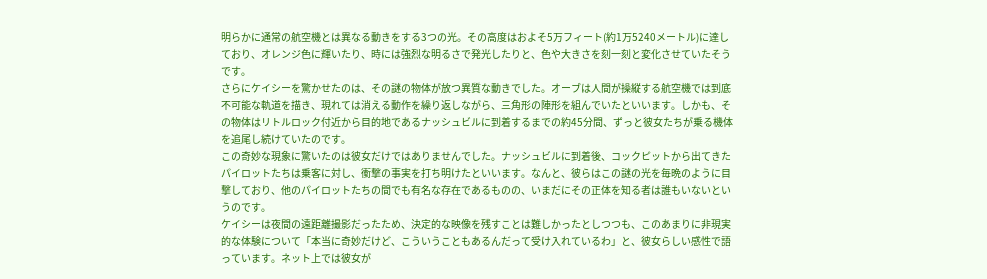明らかに通常の航空機とは異なる動きをする3つの光。その高度はおよそ5万フィート(約1万5240メートル)に達しており、オレンジ色に輝いたり、時には強烈な明るさで発光したりと、色や大きさを刻一刻と変化させていたそうです。
さらにケイシーを驚かせたのは、その謎の物体が放つ異質な動きでした。オーブは人間が操縦する航空機では到底不可能な軌道を描き、現れては消える動作を繰り返しながら、三角形の陣形を組んでいたといいます。しかも、その物体はリトルロック付近から目的地であるナッシュビルに到着するまでの約45分間、ずっと彼女たちが乗る機体を追尾し続けていたのです。
この奇妙な現象に驚いたのは彼女だけではありませんでした。ナッシュビルに到着後、コックピットから出てきたパイロットたちは乗客に対し、衝撃の事実を打ち明けたといいます。なんと、彼らはこの謎の光を毎晩のように目撃しており、他のパイロットたちの間でも有名な存在であるものの、いまだにその正体を知る者は誰もいないというのです。
ケイシーは夜間の遠距離撮影だったため、決定的な映像を残すことは難しかったとしつつも、このあまりに非現実的な体験について「本当に奇妙だけど、こういうこともあるんだって受け入れているわ」と、彼女らしい感性で語っています。ネット上では彼女が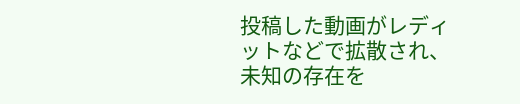投稿した動画がレディットなどで拡散され、未知の存在を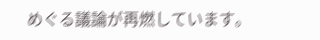めぐる議論が再燃しています。